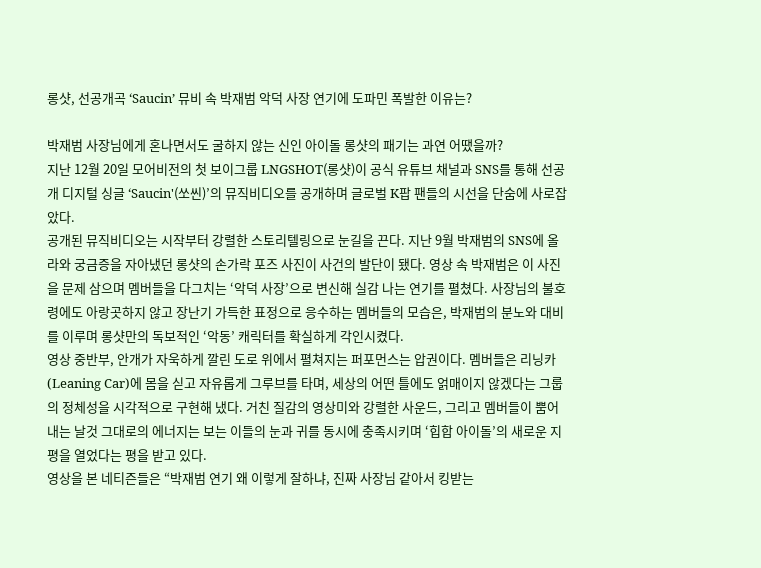롱샷, 선공개곡 ‘Saucin’ 뮤비 속 박재범 악덕 사장 연기에 도파민 폭발한 이유는?

박재범 사장님에게 혼나면서도 굴하지 않는 신인 아이돌 롱샷의 패기는 과연 어땠을까?
지난 12월 20일 모어비전의 첫 보이그룹 LNGSHOT(롱샷)이 공식 유튜브 채널과 SNS를 통해 선공개 디지털 싱글 ‘Saucin'(쏘씬)’의 뮤직비디오를 공개하며 글로벌 K팝 팬들의 시선을 단숨에 사로잡았다.
공개된 뮤직비디오는 시작부터 강렬한 스토리텔링으로 눈길을 끈다. 지난 9월 박재범의 SNS에 올라와 궁금증을 자아냈던 롱샷의 손가락 포즈 사진이 사건의 발단이 됐다. 영상 속 박재범은 이 사진을 문제 삼으며 멤버들을 다그치는 ‘악덕 사장’으로 변신해 실감 나는 연기를 펼쳤다. 사장님의 불호령에도 아랑곳하지 않고 장난기 가득한 표정으로 응수하는 멤버들의 모습은, 박재범의 분노와 대비를 이루며 롱샷만의 독보적인 ‘악동’ 캐릭터를 확실하게 각인시켰다.
영상 중반부, 안개가 자욱하게 깔린 도로 위에서 펼쳐지는 퍼포먼스는 압권이다. 멤버들은 리닝카(Leaning Car)에 몸을 싣고 자유롭게 그루브를 타며, 세상의 어떤 틀에도 얽매이지 않겠다는 그룹의 정체성을 시각적으로 구현해 냈다. 거친 질감의 영상미와 강렬한 사운드, 그리고 멤버들이 뿜어내는 날것 그대로의 에너지는 보는 이들의 눈과 귀를 동시에 충족시키며 ‘힙합 아이돌’의 새로운 지평을 열었다는 평을 받고 있다.
영상을 본 네티즌들은 “박재범 연기 왜 이렇게 잘하냐, 진짜 사장님 같아서 킹받는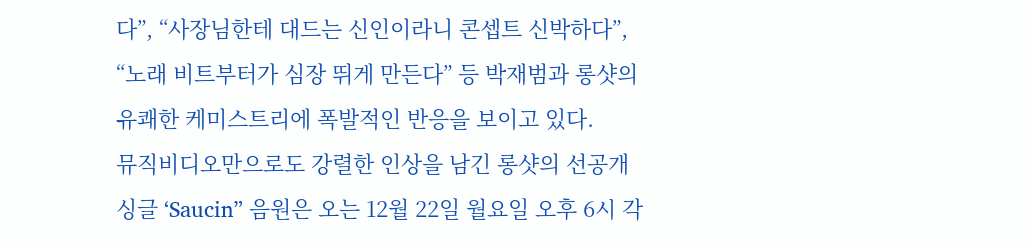다”, “사장님한테 대드는 신인이라니 콘셉트 신박하다”, “노래 비트부터가 심장 뛰게 만든다” 등 박재범과 롱샷의 유쾌한 케미스트리에 폭발적인 반응을 보이고 있다.
뮤직비디오만으로도 강렬한 인상을 남긴 롱샷의 선공개 싱글 ‘Saucin” 음원은 오는 12월 22일 월요일 오후 6시 각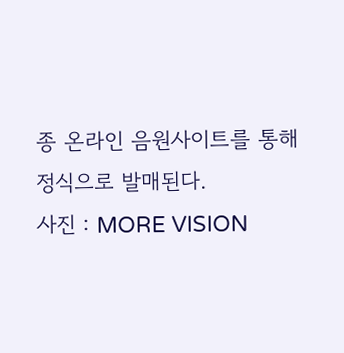종 온라인 음원사이트를 통해 정식으로 발매된다.
사진 : MORE VISION